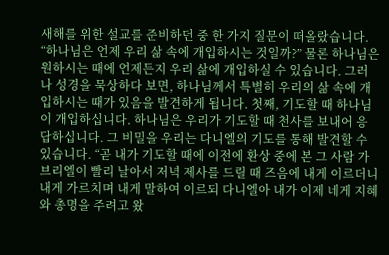새해를 위한 설교를 준비하던 중 한 가지 질문이 떠올랐습니다. “하나님은 언제 우리 삶 속에 개입하시는 것일까?” 물론 하나님은 원하시는 때에 언제든지 우리 삶에 개입하실 수 있습니다. 그러나 성경을 묵상하다 보면, 하나님께서 특별히 우리의 삶 속에 개입하시는 때가 있음을 발견하게 됩니다. 첫째, 기도할 때 하나님이 개입하십니다. 하나님은 우리가 기도할 때 천사를 보내어 응답하십니다. 그 비밀을 우리는 다니엘의 기도를 통해 발견할 수 있습니다. “곧 내가 기도할 때에 이전에 환상 중에 본 그 사람 가브리엘이 빨리 날아서 저녁 제사를 드릴 때 즈음에 내게 이르더니 내게 가르치며 내게 말하여 이르되 다니엘아 내가 이제 네게 지혜와 총명을 주려고 왔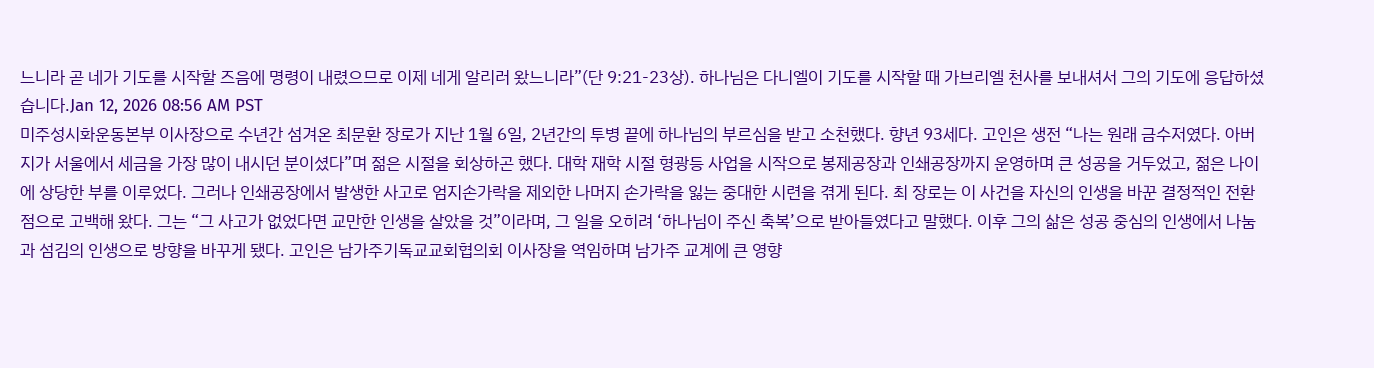느니라 곧 네가 기도를 시작할 즈음에 명령이 내렸으므로 이제 네게 알리러 왔느니라”(단 9:21-23상). 하나님은 다니엘이 기도를 시작할 때 가브리엘 천사를 보내셔서 그의 기도에 응답하셨습니다.Jan 12, 2026 08:56 AM PST
미주성시화운동본부 이사장으로 수년간 섬겨온 최문환 장로가 지난 1월 6일, 2년간의 투병 끝에 하나님의 부르심을 받고 소천했다. 향년 93세다. 고인은 생전 “나는 원래 금수저였다. 아버지가 서울에서 세금을 가장 많이 내시던 분이셨다”며 젊은 시절을 회상하곤 했다. 대학 재학 시절 형광등 사업을 시작으로 봉제공장과 인쇄공장까지 운영하며 큰 성공을 거두었고, 젊은 나이에 상당한 부를 이루었다. 그러나 인쇄공장에서 발생한 사고로 엄지손가락을 제외한 나머지 손가락을 잃는 중대한 시련을 겪게 된다. 최 장로는 이 사건을 자신의 인생을 바꾼 결정적인 전환점으로 고백해 왔다. 그는 “그 사고가 없었다면 교만한 인생을 살았을 것”이라며, 그 일을 오히려 ‘하나님이 주신 축복’으로 받아들였다고 말했다. 이후 그의 삶은 성공 중심의 인생에서 나눔과 섬김의 인생으로 방향을 바꾸게 됐다. 고인은 남가주기독교교회협의회 이사장을 역임하며 남가주 교계에 큰 영향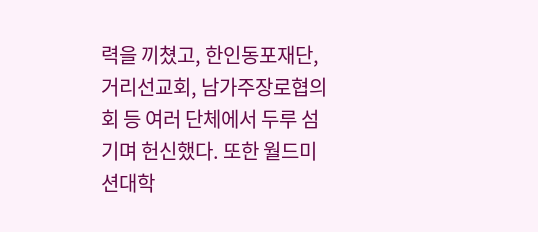력을 끼쳤고, 한인동포재단, 거리선교회, 남가주장로협의회 등 여러 단체에서 두루 섬기며 헌신했다. 또한 월드미션대학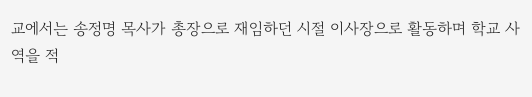교에서는 송정명 목사가 총장으로 재임하던 시절 이사장으로 활동하며 학교 사역을 적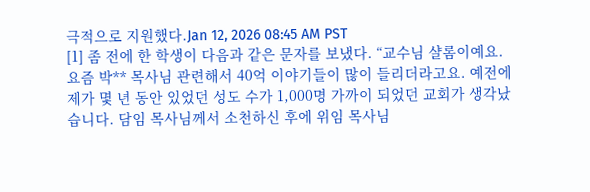극적으로 지원했다.Jan 12, 2026 08:45 AM PST
[1] 좀 전에 한 학생이 다음과 같은 문자를 보냈다. “교수님 샬롬이예요. 요즘 박** 목사님 관련해서 40억 이야기들이 많이 들리더라고요. 예전에 제가 몇 년 동안 있었던 성도 수가 1,000명 가까이 되었던 교회가 생각났습니다. 담임 목사님께서 소천하신 후에 위임 목사님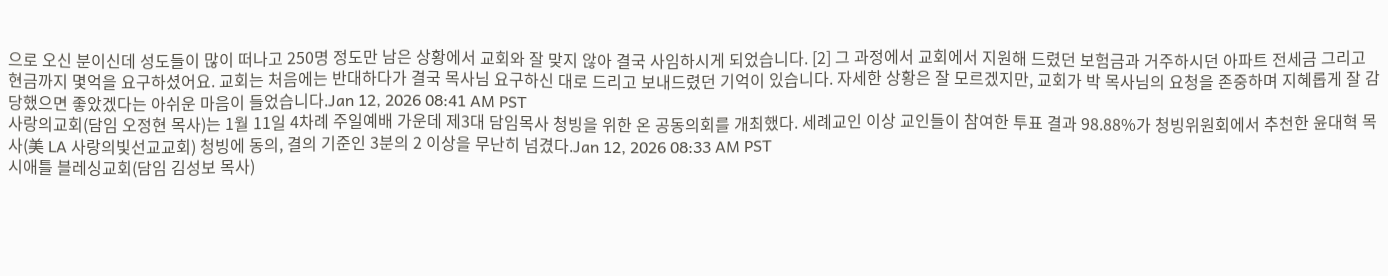으로 오신 분이신데 성도들이 많이 떠나고 250명 정도만 남은 상황에서 교회와 잘 맞지 않아 결국 사임하시게 되었습니다. [2] 그 과정에서 교회에서 지원해 드렸던 보험금과 거주하시던 아파트 전세금 그리고 현금까지 몇억을 요구하셨어요. 교회는 처음에는 반대하다가 결국 목사님 요구하신 대로 드리고 보내드렸던 기억이 있습니다. 자세한 상황은 잘 모르겠지만, 교회가 박 목사님의 요청을 존중하며 지혜롭게 잘 감당했으면 좋았겠다는 아쉬운 마음이 들었습니다.Jan 12, 2026 08:41 AM PST
사랑의교회(담임 오정현 목사)는 1월 11일 4차례 주일예배 가운데 제3대 담임목사 청빙을 위한 온 공동의회를 개최했다. 세례교인 이상 교인들이 참여한 투표 결과 98.88%가 청빙위원회에서 추천한 윤대혁 목사(美 LA 사랑의빛선교교회) 청빙에 동의, 결의 기준인 3분의 2 이상을 무난히 넘겼다.Jan 12, 2026 08:33 AM PST
시애틀 블레싱교회(담임 김성보 목사)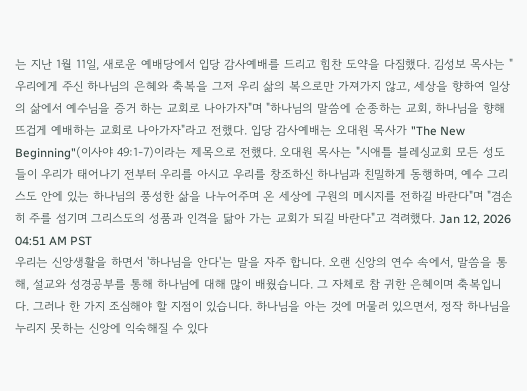는 지난 1월 11일, 새로운 예배당에서 입당 감사예배를 드리고 힘찬 도약을 다짐했다. 김성보 목사는 "우리에게 주신 하나님의 은혜와 축복을 그저 우리 삶의 복으로만 가져가지 않고, 세상을 향하여 일상의 삶에서 예수님을 증거 하는 교회로 나아가자"며 "하나님의 말씀에 순종하는 교회, 하나님을 향해 뜨겁게 예배하는 교회로 나아가자"라고 전했다. 입당 감사예배는 오대원 목사가 "The New Beginning"(이사야 49:1-7)이라는 제목으로 전했다. 오대원 목사는 "시애틀 블레싱교회 모든 성도들이 우리가 태어나기 전부터 우리를 아시고 우리를 창조하신 하나님과 친밀하게 동행하며, 예수 그리스도 안에 있는 하나님의 풍성한 삶을 나누어주며 온 세상에 구원의 메시지를 전하길 바란다"며 "겸손히 주를 섬기며 그리스도의 성품과 인격을 닮아 가는 교회가 되길 바란다"고 격려했다. Jan 12, 2026 04:51 AM PST
우리는 신앙생활을 하면서 '하나님을 안다'는 말을 자주 합니다. 오랜 신앙의 연수 속에서, 말씀을 통해, 설교와 성경공부를 통해 하나님에 대해 많이 배웠습니다. 그 자체로 참 귀한 은혜이며 축복입니다. 그러나 한 가지 조심해야 할 지점이 있습니다. 하나님을 아는 것에 머물러 있으면서, 정작 하나님을 누리지 못하는 신앙에 익숙해질 수 있다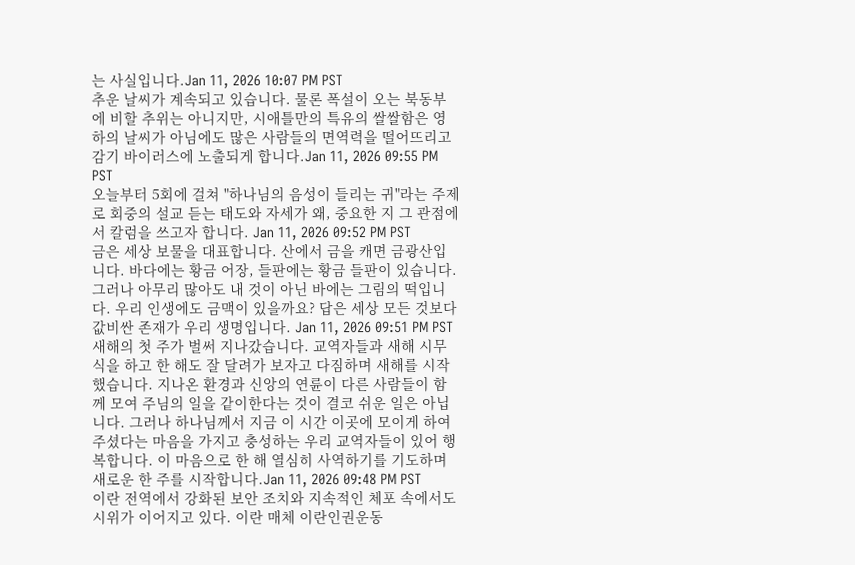는 사실입니다.Jan 11, 2026 10:07 PM PST
추운 날씨가 계속되고 있습니다. 물론 폭설이 오는 북동부에 비할 추위는 아니지만, 시애틀만의 특유의 쌀쌀함은 영하의 날씨가 아님에도 많은 사람들의 면역력을 떨어뜨리고 감기 바이러스에 노출되게 합니다.Jan 11, 2026 09:55 PM PST
오늘부터 5회에 걸쳐 "하나님의 음성이 들리는 귀"라는 주제로 회중의 설교 듣는 태도와 자세가 왜, 중요한 지 그 관점에서 칼럼을 쓰고자 합니다. Jan 11, 2026 09:52 PM PST
금은 세상 보물을 대표합니다. 산에서 금을 캐면 금광산입니다. 바다에는 황금 어장, 들판에는 황금 들판이 있습니다. 그러나 아무리 많아도 내 것이 아닌 바에는 그림의 떡입니다. 우리 인생에도 금맥이 있을까요? 답은 세상 모든 것보다 값비싼 존재가 우리 생명입니다. Jan 11, 2026 09:51 PM PST
새해의 첫 주가 벌써 지나갔습니다. 교역자들과 새해 시무식을 하고 한 해도 잘 달려가 보자고 다짐하며 새해를 시작했습니다. 지나온 환경과 신앙의 연륜이 다른 사람들이 함께 모여 주님의 일을 같이한다는 것이 결코 쉬운 일은 아닙니다. 그러나 하나님께서 지금 이 시간 이곳에 모이게 하여 주셨다는 마음을 가지고 충성하는 우리 교역자들이 있어 행복합니다. 이 마음으로 한 해 열심히 사역하기를 기도하며 새로운 한 주를 시작합니다.Jan 11, 2026 09:48 PM PST
이란 전역에서 강화된 보안 조치와 지속적인 체포 속에서도 시위가 이어지고 있다. 이란 매체 이란인권운동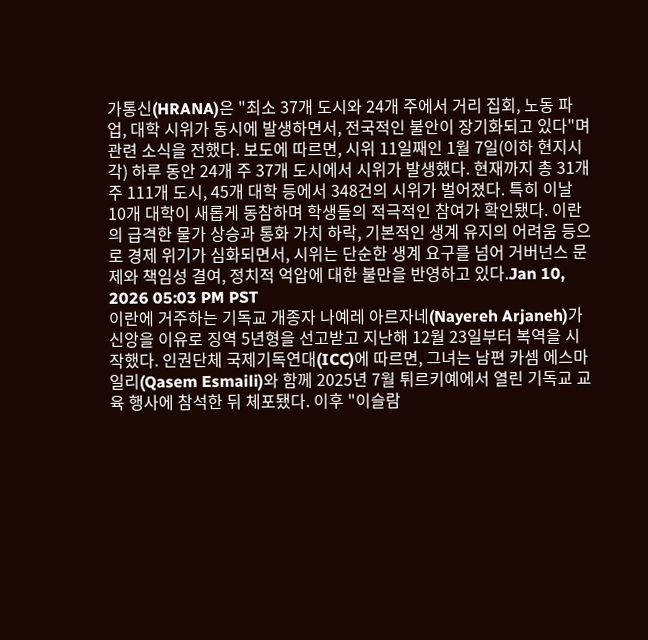가통신(HRANA)은 "최소 37개 도시와 24개 주에서 거리 집회, 노동 파업, 대학 시위가 동시에 발생하면서, 전국적인 불안이 장기화되고 있다"며 관련 소식을 전했다. 보도에 따르면, 시위 11일째인 1월 7일(이하 현지시각) 하루 동안 24개 주 37개 도시에서 시위가 발생했다. 현재까지 총 31개 주 111개 도시, 45개 대학 등에서 348건의 시위가 벌어졌다. 특히 이날 10개 대학이 새롭게 동참하며 학생들의 적극적인 참여가 확인됐다. 이란의 급격한 물가 상승과 통화 가치 하락, 기본적인 생계 유지의 어려움 등으로 경제 위기가 심화되면서, 시위는 단순한 생계 요구를 넘어 거버넌스 문제와 책임성 결여, 정치적 억압에 대한 불만을 반영하고 있다.Jan 10, 2026 05:03 PM PST
이란에 거주하는 기독교 개종자 나예레 아르자네(Nayereh Arjaneh)가 신앙을 이유로 징역 5년형을 선고받고 지난해 12월 23일부터 복역을 시작했다. 인권단체 국제기독연대(ICC)에 따르면, 그녀는 남편 카셈 에스마일리(Qasem Esmaili)와 함께 2025년 7월 튀르키예에서 열린 기독교 교육 행사에 참석한 뒤 체포됐다. 이후 "이슬람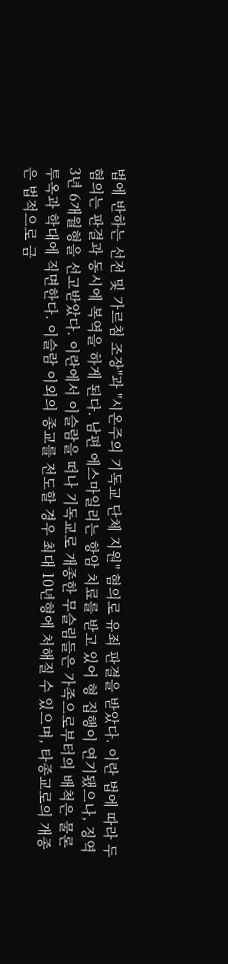법에 반하는 선전 및 가르침 조장"과 "시온주의 기독교 단체 지원" 혐의로 유죄 판결을 받았다. 이란 법에 따라 두 혐의는 판결과 동시에 복역을 하게 된다. 남편 에스마일리는 항암 치료를 받고 있어 형 집행이 연기됐으나, 징역 3년 6개월형을 선고받았다. 이란에서 이슬람을 떠나 기독교로 개종한 무슬림들은 가족으로부터의 배척은 물론 투옥과 학대에 직면한다. 이슬람 이외의 종교를 전도할 경우 최대 10년형에 처해질 수 있으며, 타종교로의 개종은 법적으로 금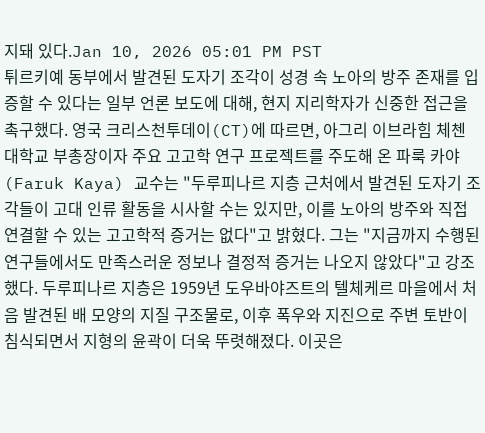지돼 있다.Jan 10, 2026 05:01 PM PST
튀르키예 동부에서 발견된 도자기 조각이 성경 속 노아의 방주 존재를 입증할 수 있다는 일부 언론 보도에 대해, 현지 지리학자가 신중한 접근을 촉구했다. 영국 크리스천투데이(CT)에 따르면, 아그리 이브라힘 체첸 대학교 부총장이자 주요 고고학 연구 프로젝트를 주도해 온 파룩 카야(Faruk Kaya) 교수는 "두루피나르 지층 근처에서 발견된 도자기 조각들이 고대 인류 활동을 시사할 수는 있지만, 이를 노아의 방주와 직접 연결할 수 있는 고고학적 증거는 없다"고 밝혔다. 그는 "지금까지 수행된 연구들에서도 만족스러운 정보나 결정적 증거는 나오지 않았다"고 강조했다. 두루피나르 지층은 1959년 도우바야즈트의 텔체케르 마을에서 처음 발견된 배 모양의 지질 구조물로, 이후 폭우와 지진으로 주변 토반이 침식되면서 지형의 윤곽이 더욱 뚜렷해졌다. 이곳은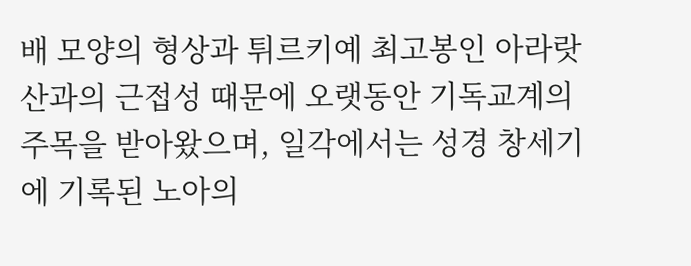배 모양의 형상과 튀르키예 최고봉인 아라랏산과의 근접성 때문에 오랫동안 기독교계의 주목을 받아왔으며, 일각에서는 성경 창세기에 기록된 노아의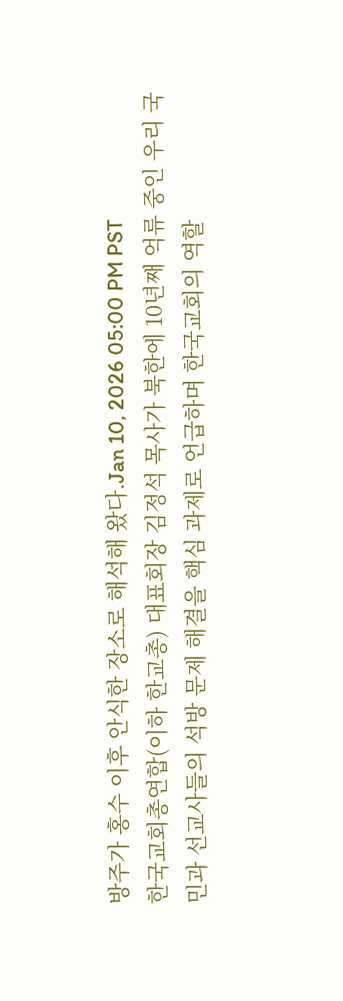방주가 홍수 이후 안식한 장소로 해석해 왔다.Jan 10, 2026 05:00 PM PST
한국교회총연합(이하 한교총) 대표회장 김정석 목사가 북한에 10년째 억류 중인 우리 국민과 선교사들의 석방 문제 해결을 핵심 과제로 언급하며 한국교회의 역할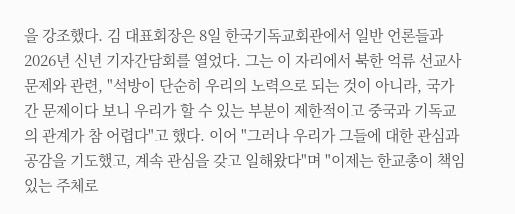을 강조했다. 김 대표회장은 8일 한국기독교회관에서 일반 언론들과 2026년 신년 기자간담회를 열었다. 그는 이 자리에서 북한 억류 선교사 문제와 관련, "석방이 단순히 우리의 노력으로 되는 것이 아니라, 국가 간 문제이다 보니 우리가 할 수 있는 부분이 제한적이고 중국과 기독교의 관계가 참 어렵다"고 했다. 이어 "그러나 우리가 그들에 대한 관심과 공감을 기도했고, 계속 관심을 갖고 일해왔다"며 "이제는 한교총이 책임 있는 주체로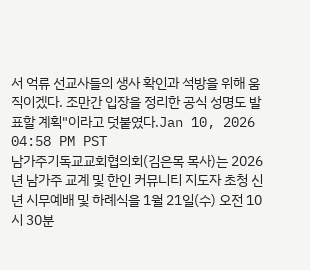서 억류 선교사들의 생사 확인과 석방을 위해 움직이겠다. 조만간 입장을 정리한 공식 성명도 발표할 계획"이라고 덧붙였다.Jan 10, 2026 04:58 PM PST
남가주기독교교회협의회(김은목 목사)는 2026년 남가주 교계 및 한인 커뮤니티 지도자 초청 신년 시무예배 및 하례식을 1월 21일(수) 오전 10시 30분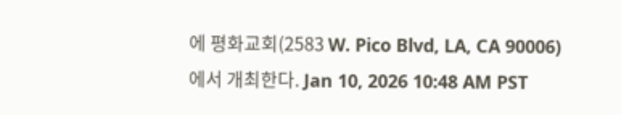에 평화교회(2583 W. Pico Blvd, LA, CA 90006)에서 개최한다. Jan 10, 2026 10:48 AM PST